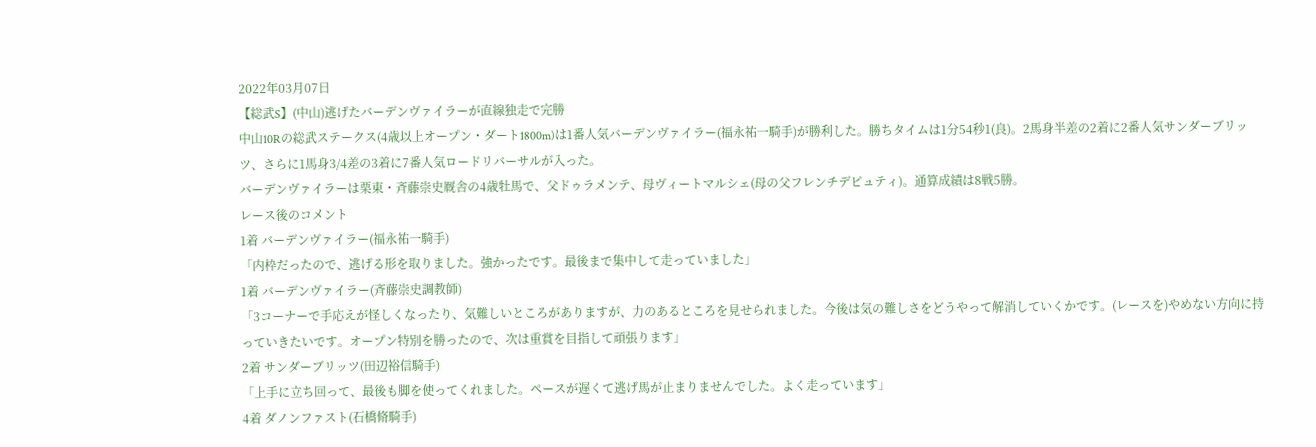2022年03月07日
【総武S】(中山)逃げたバーデンヴァイラーが直線独走で完勝
中山10Rの総武ステークス(4歳以上オープン・ダート1800m)は1番人気バーデンヴァイラー(福永祐一騎手)が勝利した。勝ちタイムは1分54秒1(良)。2馬身半差の2着に2番人気サンダーブリッツ、さらに1馬身3/4差の3着に7番人気ロードリバーサルが入った。
バーデンヴァイラーは栗東・斉藤崇史厩舎の4歳牡馬で、父ドゥラメンテ、母ヴィートマルシェ(母の父フレンチデピュティ)。通算成績は8戦5勝。
レース後のコメント
1着 バーデンヴァイラー(福永祐一騎手)
「内枠だったので、逃げる形を取りました。強かったです。最後まで集中して走っていました」
1着 バーデンヴァイラー(斉藤崇史調教師)
「3コーナーで手応えが怪しくなったり、気難しいところがありますが、力のあるところを見せられました。今後は気の難しさをどうやって解消していくかです。(レースを)やめない方向に持っていきたいです。オープン特別を勝ったので、次は重賞を目指して頑張ります」
2着 サンダーブリッツ(田辺裕信騎手)
「上手に立ち回って、最後も脚を使ってくれました。ペースが遅くて逃げ馬が止まりませんでした。よく走っています」
4着 ダノンファスト(石橋脩騎手)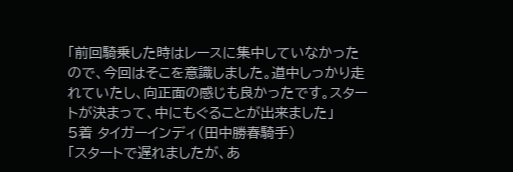「前回騎乗した時はレースに集中していなかったので、今回はそこを意識しました。道中しっかり走れていたし、向正面の感じも良かったです。スタートが決まって、中にもぐることが出来ました」
5着 タイガーインディ(田中勝春騎手)
「スタートで遅れましたが、あ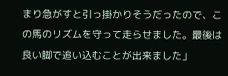まり急がすと引っ掛かりそうだったので、この馬のリズムを守って走らせました。最後は良い脚で追い込むことが出来ました」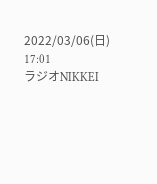2022/03/06(日) 17:01
ラジオNIKKEI